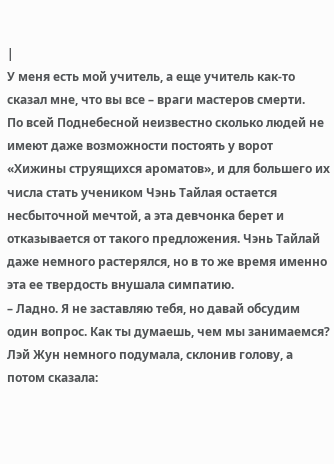|
У меня есть мой учитель, а еще учитель как-то сказал мне, что вы все – враги мастеров смерти.
По всей Поднебесной неизвестно сколько людей не имеют даже возможности постоять у ворот «Хижины струящихся ароматов», и для большего их числа стать учеником Чэнь Тайлая остается несбыточной мечтой, а эта девчонка берет и отказывается от такого предложения. Чэнь Тайлай даже немного растерялся, но в то же время именно эта ее твердость внушала симпатию.
– Ладно. Я не заставляю тебя, но давай обсудим один вопрос. Как ты думаешь, чем мы занимаемся?
Лэй Жун немного подумала, склонив голову, а потом сказала: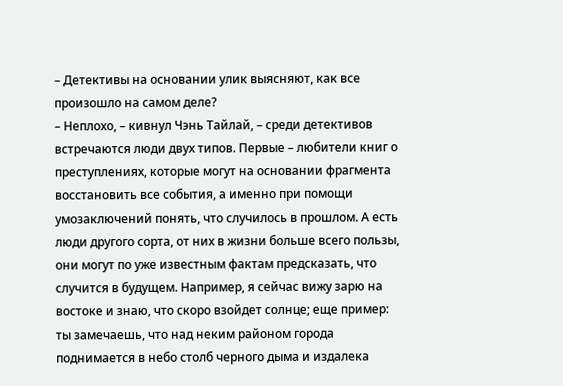– Детективы на основании улик выясняют, как все произошло на самом деле?
– Неплохо, – кивнул Чэнь Тайлай, – среди детективов встречаются люди двух типов. Первые – любители книг о преступлениях, которые могут на основании фрагмента восстановить все события, а именно при помощи умозаключений понять, что случилось в прошлом. А есть люди другого сорта, от них в жизни больше всего пользы, они могут по уже известным фактам предсказать, что случится в будущем. Например, я сейчас вижу зарю на востоке и знаю, что скоро взойдет солнце; еще пример: ты замечаешь, что над неким районом города поднимается в небо столб черного дыма и издалека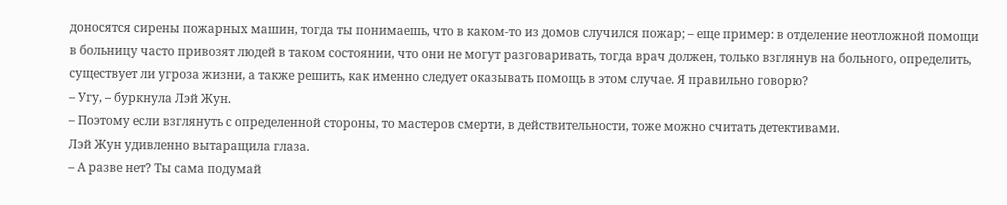доносятся сирены пожарных машин, тогда ты понимаешь, что в каком-то из домов случился пожар; – еще пример: в отделение неотложной помощи в больницу часто привозят людей в таком состоянии, что они не могут разговаривать, тогда врач должен, только взглянув на больного, определить, существует ли угроза жизни, а также решить, как именно следует оказывать помощь в этом случае. Я правильно говорю?
– Угу, – буркнула Лэй Жун.
– Поэтому если взглянуть с определенной стороны, то мастеров смерти, в действительности, тоже можно считать детективами.
Лэй Жун удивленно вытаращила глаза.
– А разве нет? Ты сама подумай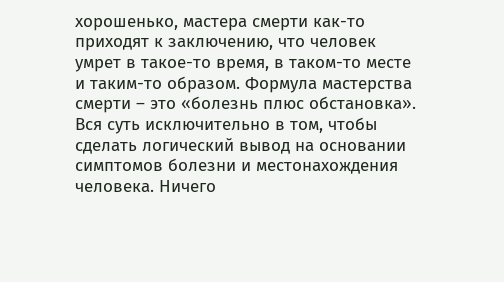хорошенько, мастера смерти как-то приходят к заключению, что человек умрет в такое-то время, в таком-то месте и таким-то образом. Формула мастерства смерти – это «болезнь плюс обстановка». Вся суть исключительно в том, чтобы сделать логический вывод на основании симптомов болезни и местонахождения человека. Ничего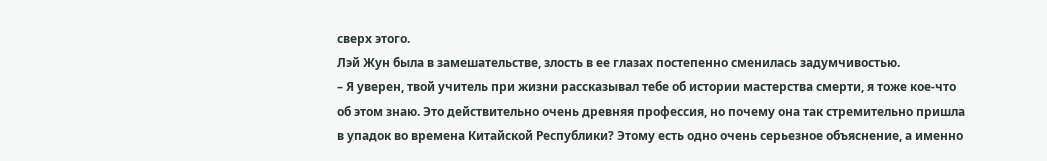сверх этого.
Лэй Жун была в замешательстве, злость в ее глазах постепенно сменилась задумчивостью.
– Я уверен, твой учитель при жизни рассказывал тебе об истории мастерства смерти, я тоже кое-что об этом знаю. Это действительно очень древняя профессия, но почему она так стремительно пришла в упадок во времена Китайской Республики? Этому есть одно очень серьезное объяснение, а именно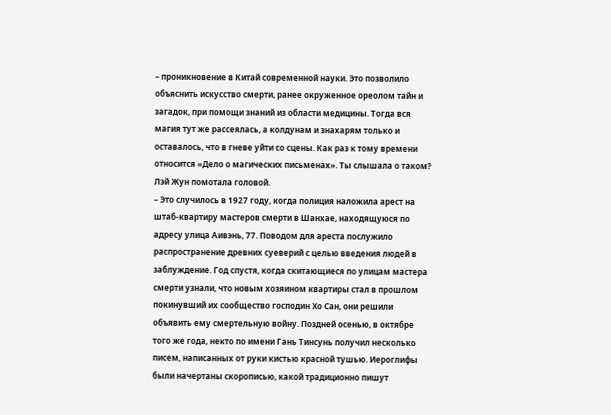– проникновение в Китай современной науки. Это позволило объяснить искусство смерти, ранее окруженное ореолом тайн и загадок, при помощи знаний из области медицины. Тогда вся магия тут же рассеялась, а колдунам и знахарям только и оставалось, что в гневе уйти со сцены. Как раз к тому времени относится «Дело о магических письменах». Ты слышала о таком?
Лэй Жун помотала головой.
– Это случилось в 1927 году, когда полиция наложила арест на штаб-квартиру мастеров смерти в Шанхае, находящуюся по адресу улица Аивэнь, 77. Поводом для ареста послужило распространение древних суеверий с целью введения людей в заблуждение. Год спустя, когда скитающиеся по улицам мастера смерти узнали, что новым хозяином квартиры стал в прошлом покинувший их сообщество господин Хо Сан, они решили объявить ему смертельную войну. Поздней осенью, в октябре того же года, некто по имени Гань Тинсунь получил несколько писем, написанных от руки кистью красной тушью. Иероглифы были начертаны скорописью, какой традиционно пишут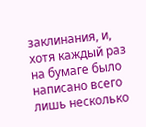заклинания, и, хотя каждый раз на бумаге было написано всего лишь несколько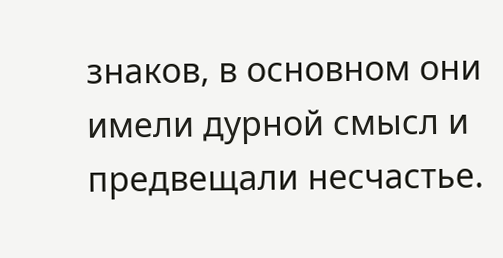знаков, в основном они имели дурной смысл и предвещали несчастье.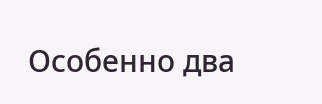Особенно два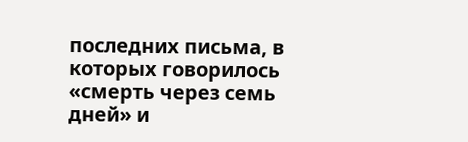последних письма, в которых говорилось «смерть через семь дней» и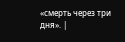«смерть через три дня». |